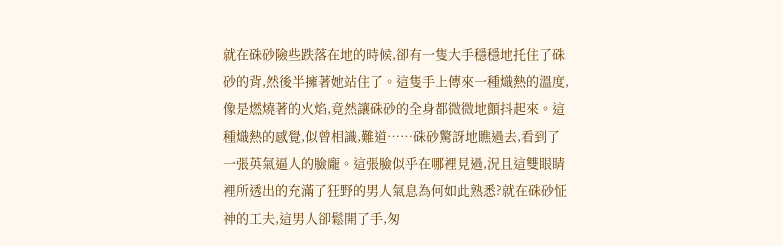就在硃砂險些跌落在地的時候,卻有一隻大手穩穩地托住了硃砂的背,然後半擁著她站住了。這隻手上傳來一種熾熱的溫度,像是燃燒著的火焰,竟然讓硃砂的全身都微微地顫抖起來。這種熾熱的感覺,似曾相識,難道……硃砂驚訝地瞧過去,看到了一張英氣逼人的臉龐。這張臉似乎在哪裡見過,況且這雙眼睛裡所透出的充滿了狂野的男人氣息為何如此熟悉?就在硃砂怔神的工夫,這男人卻鬆開了手,匆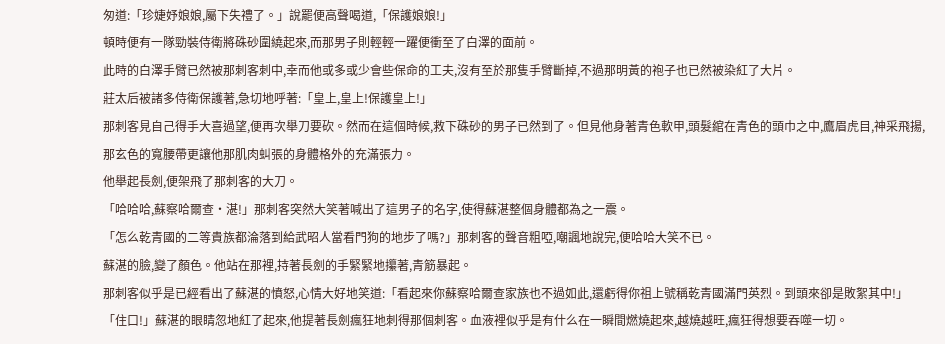匆道:「珍婕妤娘娘,屬下失禮了。」說罷便高聲喝道,「保護娘娘!」
頓時便有一隊勁裝侍衛將硃砂圍繞起來,而那男子則輕輕一躍便衝至了白澤的面前。
此時的白澤手臂已然被那刺客刺中,幸而他或多或少會些保命的工夫,沒有至於那隻手臂斷掉,不過那明黃的袍子也已然被染紅了大片。
莊太后被諸多侍衛保護著,急切地呼著:「皇上,皇上!保護皇上!」
那刺客見自己得手大喜過望,便再次舉刀要砍。然而在這個時候,救下硃砂的男子已然到了。但見他身著青色軟甲,頭髮綰在青色的頭巾之中,鷹眉虎目,神采飛揚,那玄色的寬腰帶更讓他那肌肉虯張的身體格外的充滿張力。
他舉起長劍,便架飛了那刺客的大刀。
「哈哈哈,蘇察哈爾查·湛!」那刺客突然大笑著喊出了這男子的名字,使得蘇湛整個身體都為之一震。
「怎么乾青國的二等貴族都淪落到給武昭人當看門狗的地步了嗎?」那刺客的聲音粗啞,嘲諷地說完,便哈哈大笑不已。
蘇湛的臉,變了顏色。他站在那裡,持著長劍的手緊緊地攥著,青筋暴起。
那刺客似乎是已經看出了蘇湛的憤怒,心情大好地笑道:「看起來你蘇察哈爾查家族也不過如此,還虧得你祖上號稱乾青國滿門英烈。到頭來卻是敗絮其中!」
「住口!」蘇湛的眼睛忽地紅了起來,他提著長劍瘋狂地刺得那個刺客。血液裡似乎是有什么在一瞬間燃燒起來,越燒越旺,瘋狂得想要吞噬一切。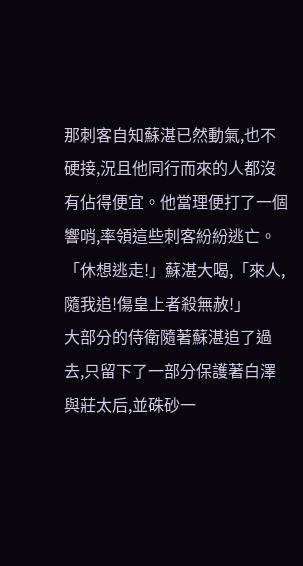那刺客自知蘇湛已然動氣,也不硬接,況且他同行而來的人都沒有佔得便宜。他當理便打了一個響哨,率領這些刺客紛紛逃亡。
「休想逃走!」蘇湛大喝,「來人,隨我追!傷皇上者殺無赦!」
大部分的侍衛隨著蘇湛追了過去,只留下了一部分保護著白澤與莊太后,並硃砂一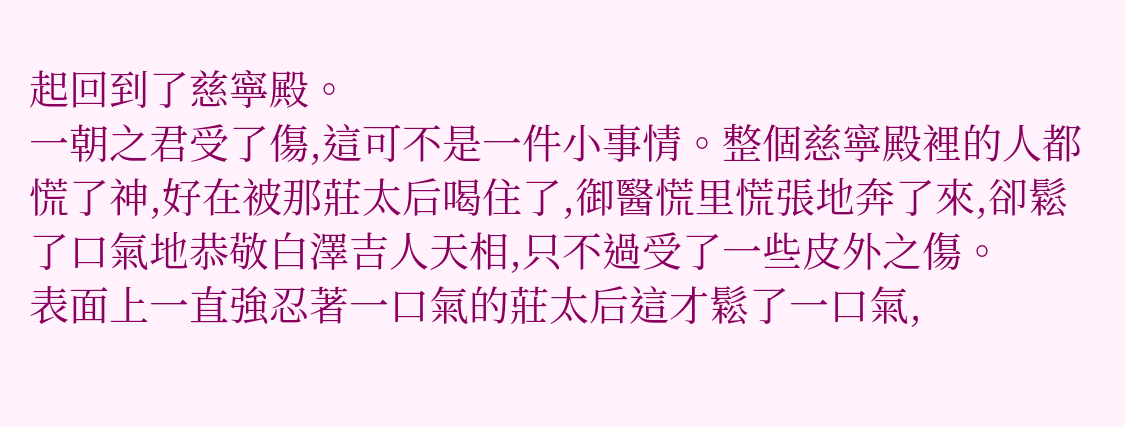起回到了慈寧殿。
一朝之君受了傷,這可不是一件小事情。整個慈寧殿裡的人都慌了神,好在被那莊太后喝住了,御醫慌里慌張地奔了來,卻鬆了口氣地恭敬白澤吉人天相,只不過受了一些皮外之傷。
表面上一直強忍著一口氣的莊太后這才鬆了一口氣,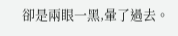卻是兩眼一黑,暈了過去。